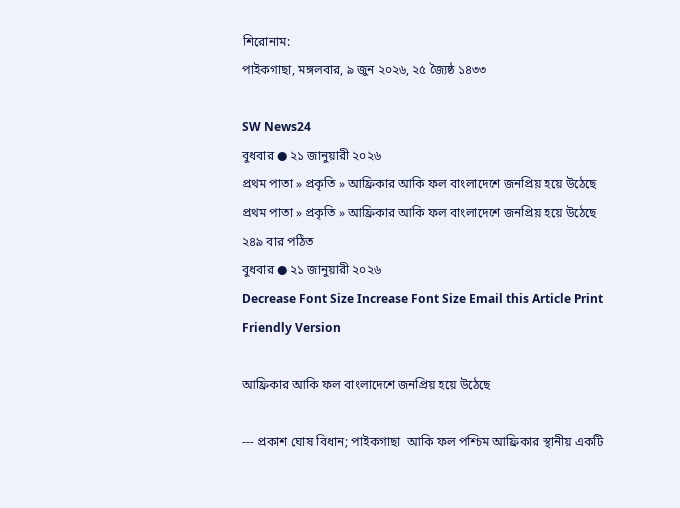শিরোনাম:
পাইকগাছা, মঙ্গলবার, ৯ জুন ২০২৬, ২৫ জ্যৈষ্ঠ ১৪৩৩

SW News24
বুধবার ● ২১ জানুয়ারী ২০২৬
প্রথম পাতা » প্রকৃতি » আফ্রিকার আকি ফল বাংলাদেশে জনপ্রিয় হয়ে উঠেছে
প্রথম পাতা » প্রকৃতি » আফ্রিকার আকি ফল বাংলাদেশে জনপ্রিয় হয়ে উঠেছে
২৪৯ বার পঠিত
বুধবার ● ২১ জানুয়ারী ২০২৬
Decrease Font Size Increase Font Size Email this Article Print Friendly Version

আফ্রিকার আকি ফল বাংলাদেশে জনপ্রিয় হয়ে উঠেছে

--- প্রকাশ ঘোষ বিধান; পাইকগাছা  আকি ফল পশ্চিম আফ্রিকার স্থানীয় একটি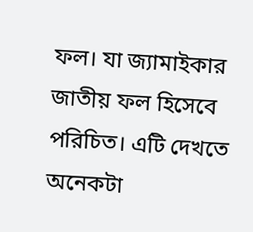ফল। যা জ্যামাইকার জাতীয় ফল হিসেবে পরিচিত। এটি দেখতে অনেকটা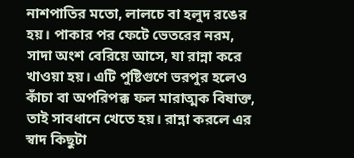নাশপাতির মতো, লালচে বা হলুদ রঙের হয়। পাকার পর ফেটে ভেতরের নরম, সাদা অংশ বেরিয়ে আসে, যা রান্না করে খাওয়া হয়। এটি পুষ্টিগুণে ভরপুর হলেও কাঁচা বা অপরিপক্ক ফল মারাত্মক বিষাক্ত, তাই সাবধানে খেতে হয়। রান্না করলে এর স্বাদ কিছুটা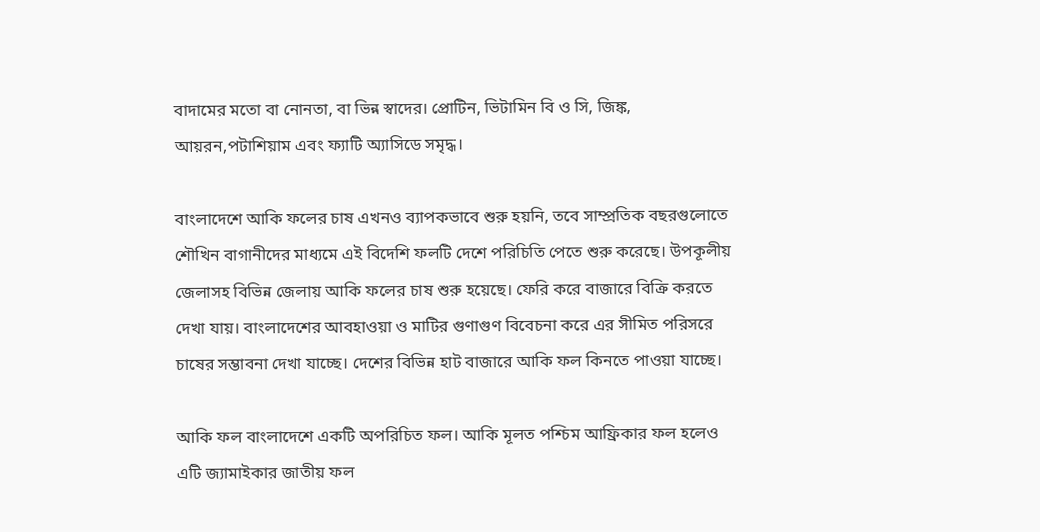বাদামের মতো বা নোনতা, বা ভিন্ন স্বাদের। প্রোটিন, ভিটামিন বি ও সি, জিঙ্ক, আয়রন,পটাশিয়াম এবং ফ্যাটি অ্যাসিডে সমৃদ্ধ।

বাংলাদেশে আকি ফলের চাষ এখনও ব্যাপকভাবে শুরু হয়নি, তবে সাম্প্রতিক বছরগুলোতে শৌখিন বাগানীদের মাধ্যমে এই বিদেশি ফলটি দেশে পরিচিতি পেতে শুরু করেছে। উপকূলীয় জেলাসহ বিভিন্ন জেলায় আকি ফলের চাষ শুরু হয়েছে। ফেরি করে বাজারে বিক্রি করতে দেখা যায়। বাংলাদেশের আবহাওয়া ও মাটির গুণাগুণ বিবেচনা করে এর সীমিত পরিসরে চাষের সম্ভাবনা দেখা যাচ্ছে। দেশের বিভিন্ন হাট বাজারে আকি ফল কিনতে পাওয়া যাচ্ছে।

আকি ফল বাংলাদেশে একটি অপরিচিত ফল। আকি মূলত পশ্চিম আফ্রিকার ফল হলেও এটি জ্যামাইকার জাতীয় ফল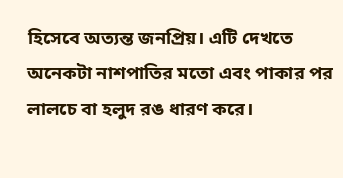হিসেবে অত্যন্ত জনপ্রিয়। এটি দেখতে অনেকটা নাশপাতির মতো এবং পাকার পর লালচে বা হলুদ রঙ ধারণ করে।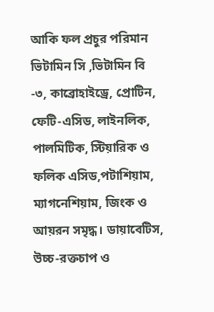আকি ফল প্রচুর পরিমান ভিটামিন সি ,ভিটামিন বি -৩, কাব্রোহাইড্রে, প্রোটিন, ফেটি-এসিড, লাইনলিক, পালমিটিক, স্টিয়ারিক ও ফলিক এসিড,পটাশিয়াম, ম্যাগনেশিয়াম, জিংক ও আয়রন সমৃদ্ধ। ডায়াবেটিস, উচ্চ-রক্তচাপ ও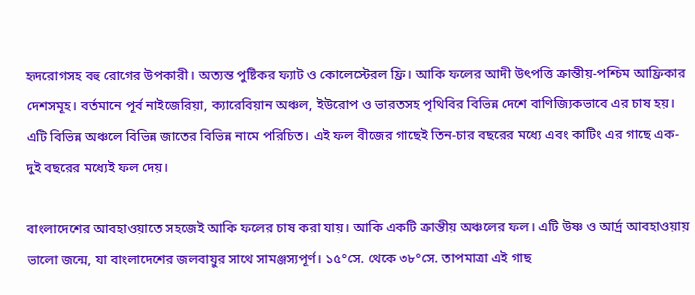হৃদরোগসহ বহু রোগের উপকারী। অত্যন্ত পুষ্টিকর ফ্যাট ও কোলেস্টেরল ফ্রি। আকি ফলের আদী উৎপত্তি ক্রান্তীয়-পশ্চিম আফ্রিকার দেশসমূহ। বর্তমানে পূর্ব নাইজেরিয়া, ক্যারেবিয়ান অঞ্চল, ইউরোপ ও ভারতসহ পৃথিবির বিভিন্ন দেশে বাণিজ্যিকভাবে এর চাষ হয়। এটি বিভিন্ন অঞ্চলে বিভিন্ন জাতের বিভিন্ন নামে পরিচিত। এই ফল বীজের গাছেই তিন-চার বছরের মধ্যে এবং কাটিং এর গাছে এক-দুই বছরের মধ্যেই ফল দেয়।

বাংলাদেশের আবহাওয়াতে সহজেই আকি ফলের চাষ করা যায়। আকি একটি ক্রান্তীয় অঞ্চলের ফল। এটি উষ্ণ ও আর্দ্র আবহাওয়ায় ভালো জন্মে, যা বাংলাদেশের জলবায়ুর সাথে সামঞ্জস্যপূর্ণ। ১৫°সে. থেকে ৩৮°সে. তাপমাত্রা এই গাছ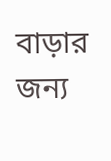বাড়ার জন্য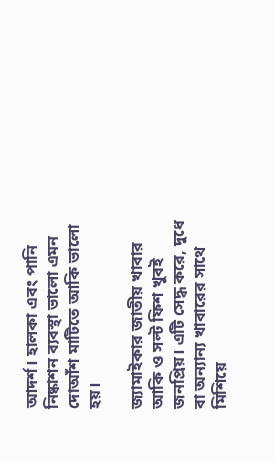আদর্শ। হালকা এবং পানি নিষ্কাশন ব্যবস্থা ভালো এমন দোআঁশ মাটিতে আকি ভালো হয়।

জ্যামাইকার জাতীয় খাবার আকি ও সল্ট ফিশ খুবই জনপ্রিয়। এটি সেদ্ধ করে, দুধে বা অন্যান্য খাবারের সাথে মিশিয়ে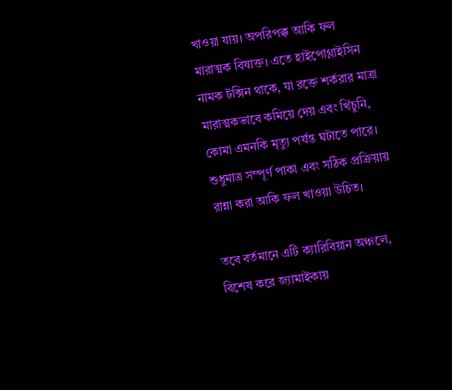খাওয়া যায়। অপরিপক্ক আকি ফল মারাত্মক বিষাক্ত। এতে হাইপোগ্লাইসিন নামক টক্সিন থাকে, যা রক্তে শর্করার মাত্রা মারাত্মকভাবে কমিয়ে দেয় এবং খিঁচুনি, কোমা এমনকি মৃত্যু পর্যন্ত ঘটাতে পারে। শুধুমাত্র সম্পূর্ণ পাকা এবং সঠিক প্রক্রিয়ায় রান্না করা আকি ফল খাওয়া উচিত।

তবে বর্তমানে এটি ক্যারিবিয়ান অঞ্চলে, বিশেষ করে জ্যামাইকায়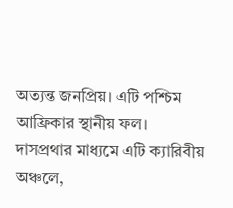অত্যন্ত জনপ্রিয়। এটি পশ্চিম আফ্রিকার স্থানীয় ফল। দাসপ্রথার মাধ্যমে এটি ক্যারিবীয় অঞ্চলে,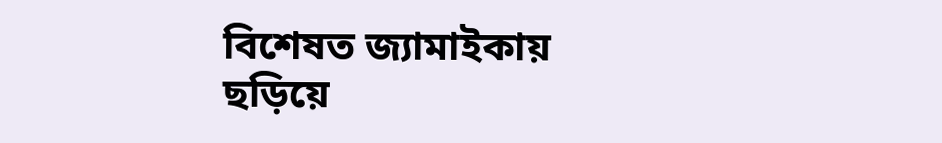বিশেষত জ্যামাইকায় ছড়িয়ে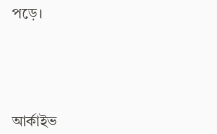পড়ে।





আর্কাইভ